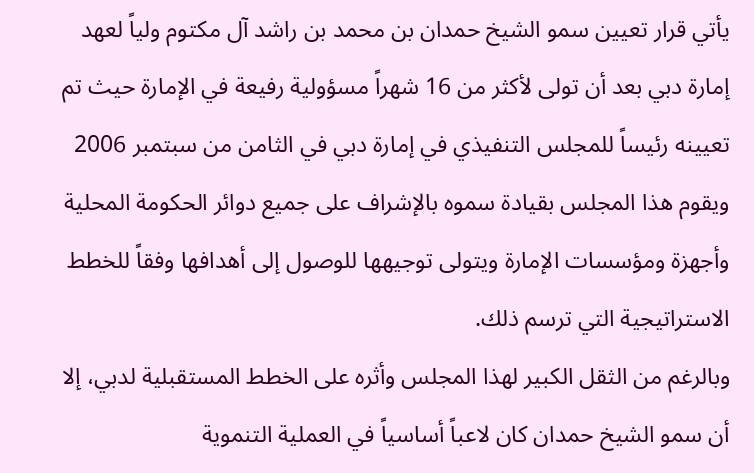يأتي قرار تعيين سمو الشيخ حمدان بن محمد بن راشد آل مكتوم ولياً لعهد إمارة دبي بعد أن تولى لأكثر من 16 شهراً مسؤولية رفيعة في الإمارة حيث تم تعيينه رئيساً للمجلس التنفيذي في إمارة دبي في الثامن من سبتمبر 2006 ويقوم هذا المجلس بقيادة سموه بالإشراف على جميع دوائر الحكومة المحلية وأجهزة ومؤسسات الإمارة ويتولى توجيهها للوصول إلى أهدافها وفقاً للخطط الاستراتيجية التي ترسم ذلك.
وبالرغم من الثقل الكبير لهذا المجلس وأثره على الخطط المستقبلية لدبي، إلا أن سمو الشيخ حمدان كان لاعباً أساسياً في العملية التنموية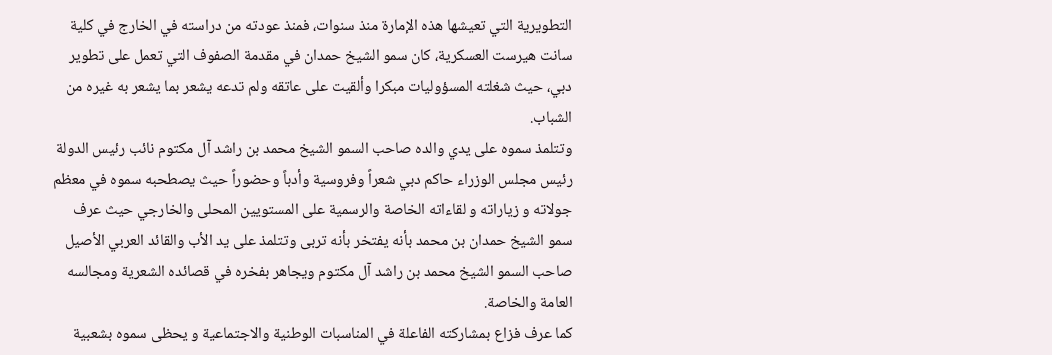التطويرية التي تعيشها هذه الإمارة منذ سنوات، فمنذ عودته من دراسته في الخارج في كلية سانت هيرست العسكرية، كان سمو الشيخ حمدان في مقدمة الصفوف التي تعمل على تطوير دبي، حيث شغلته المسؤوليات مبكرا وألقيت على عاتقه ولم تدعه يشعر بما يشعر به غيره من الشباب.
وتتلمذ سموه على يدي والده صاحب السمو الشيخ محمد بن راشد آل مكتوم نائب رئيس الدولة رئيس مجلس الوزراء حاكم دبي شعراً وفروسية وأدباً وحضوراً حيث يصطحبه سموه في معظم جولاته و زياراته و لقاءاته الخاصة والرسمية على المستويين المحلى والخارجي حيث عرف سمو الشيخ حمدان بن محمد بأنه يفتخر بأنه تربى وتتلمذ على يد الأب والقائد العربي الأصيل صاحب السمو الشيخ محمد بن راشد آل مكتوم ويجاهر بفخره في قصائده الشعرية ومجالسه العامة والخاصة.
كما عرف فزاع بمشاركته الفاعلة في المناسبات الوطنية والاجتماعية و يحظى سموه بشعبية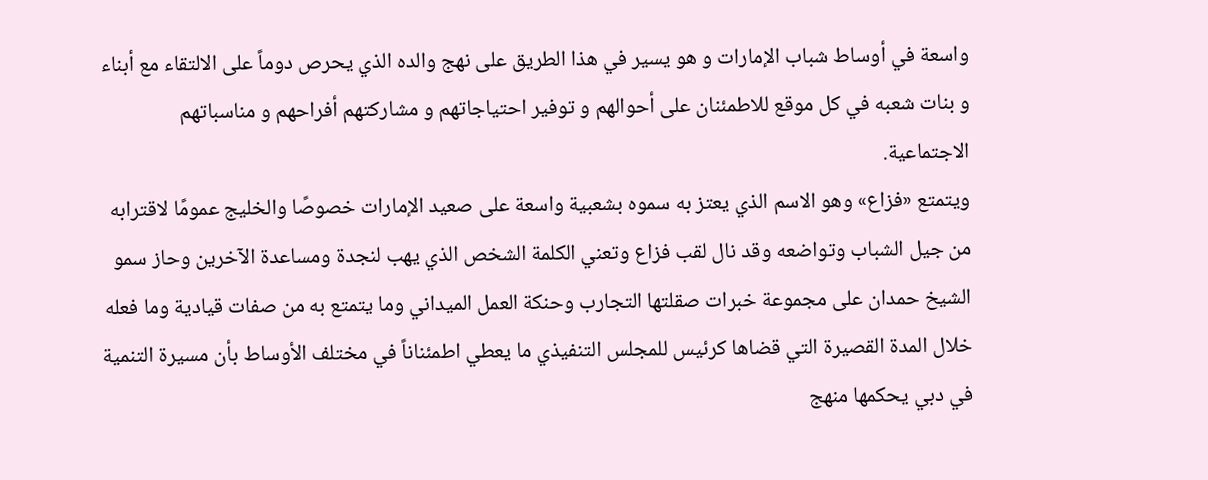واسعة في أوساط شباب الإمارات و هو يسير في هذا الطريق على نهج والده الذي يحرص دوماً على الالتقاء مع أبناء و بنات شعبه في كل موقع للاطمئنان على أحوالهم و توفير احتياجاتهم و مشاركتهم أفراحهم و مناسباتهم الاجتماعية.
ويتمتع «فزاع» وهو الاسم الذي يعتز به سموه بشعبية واسعة على صعيد الإمارات خصوصًا والخليج عمومًا لاقترابه من جيل الشباب وتواضعه وقد نال لقب فزاع وتعني الكلمة الشخص الذي يهب لنجدة ومساعدة الآخرين وحاز سمو الشيخ حمدان على مجموعة خبرات صقلتها التجارب وحنكة العمل الميداني وما يتمتع به من صفات قيادية وما فعله خلال المدة القصيرة التي قضاها كرئيس للمجلس التنفيذي ما يعطي اطمئناناً في مختلف الأوساط بأن مسيرة التنمية في دبي يحكمها منهج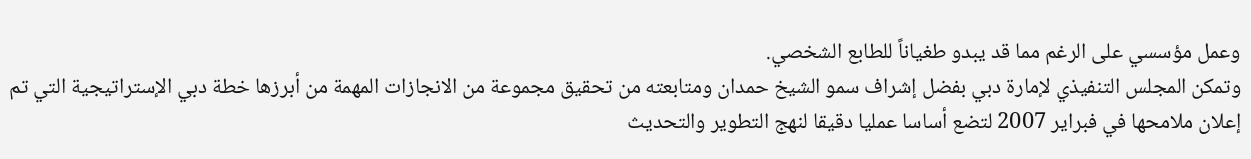وعمل مؤسسي على الرغم مما قد يبدو طغياناً للطابع الشخصي.
وتمكن المجلس التنفيذي لإمارة دبي بفضل إشراف سمو الشيخ حمدان ومتابعته من تحقيق مجموعة من الانجازات المهمة من أبرزها خطة دبي الإستراتيجية التي تم إعلان ملامحها في فبراير 2007 لتضع أساسا عمليا دقيقا لنهج التطوير والتحديث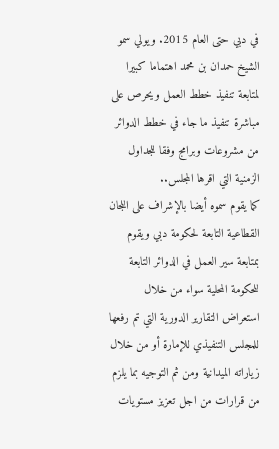في دبي حتى العام 2015. ويولي سمو الشيخ حمدان بن محمد اهتماما كبيرا لمتابعة تنفيذ خطط العمل ويحرص على مباشرة تنفيذ ما جاء في خطط الدوائر من مشروعات وبرامج وفقا للجداول الزمنية التي اقرها المجلس..
كما يقوم سموه أيضا بالإشراف على اللجان القطاعية التابعة لحكومة دبي ويقوم بمتابعة سير العمل في الدوائر التابعة للحكومة المحلية سواء من خلال استعراض التقارير الدورية التي تم رفعها للمجلس التنفيذي للإمارة أو من خلال زياراته الميدانية ومن ثم التوجيه بما يلزم من قرارات من اجل تعزيز مستويات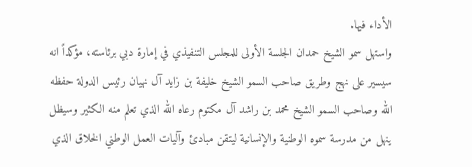الأداء فيها.
واستهل سمو الشيخ حمدان الجلسة الأولى للمجلس التنفيذي في إمارة دبي برئاسته، مؤكداً انه سيسير على نهج وطريق صاحب السمو الشيخ خليفة بن زايد آل نهيان رئيس الدولة حفظه الله وصاحب السمو الشيخ محمد بن راشد آل مكتوم رعاه الله الذي تعلم منه الكثير وسيظل ينهل من مدرسة سموه الوطنية والإنسانية ليتقن مبادئ وآليات العمل الوطني الخلاق الذي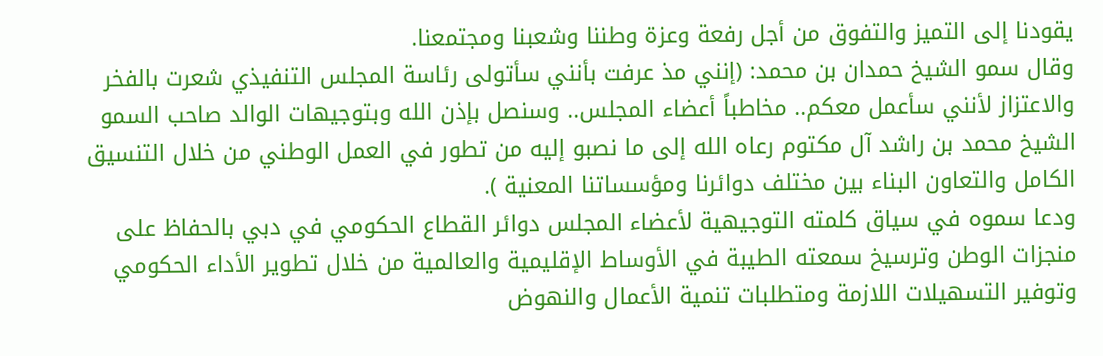يقودنا إلى التميز والتفوق من أجل رفعة وعزة وطننا وشعبنا ومجتمعنا.
وقال سمو الشيخ حمدان بن محمد: (إنني مذ عرفت بأنني سأتولى رئاسة المجلس التنفيذي شعرت بالفخر والاعتزاز لأنني سأعمل معكم.. مخاطباً أعضاء المجلس.. وسنصل بإذن الله وبتوجيهات الوالد صاحب السمو الشيخ محمد بن راشد آل مكتوم رعاه الله إلى ما نصبو إليه من تطور في العمل الوطني من خلال التنسيق الكامل والتعاون البناء بين مختلف دوائرنا ومؤسساتنا المعنية ).
ودعا سموه في سياق كلمته التوجيهية لأعضاء المجلس دوائر القطاع الحكومي في دبي بالحفاظ على منجزات الوطن وترسيخ سمعته الطيبة في الأوساط الإقليمية والعالمية من خلال تطوير الأداء الحكومي وتوفير التسهيلات اللازمة ومتطلبات تنمية الأعمال والنهوض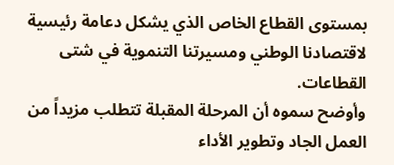بمستوى القطاع الخاص الذي يشكل دعامة رئيسية لاقتصادنا الوطني ومسيرتنا التنموية في شتى القطاعات.
وأوضح سموه أن المرحلة المقبلة تتطلب مزيداً من العمل الجاد وتطوير الأداء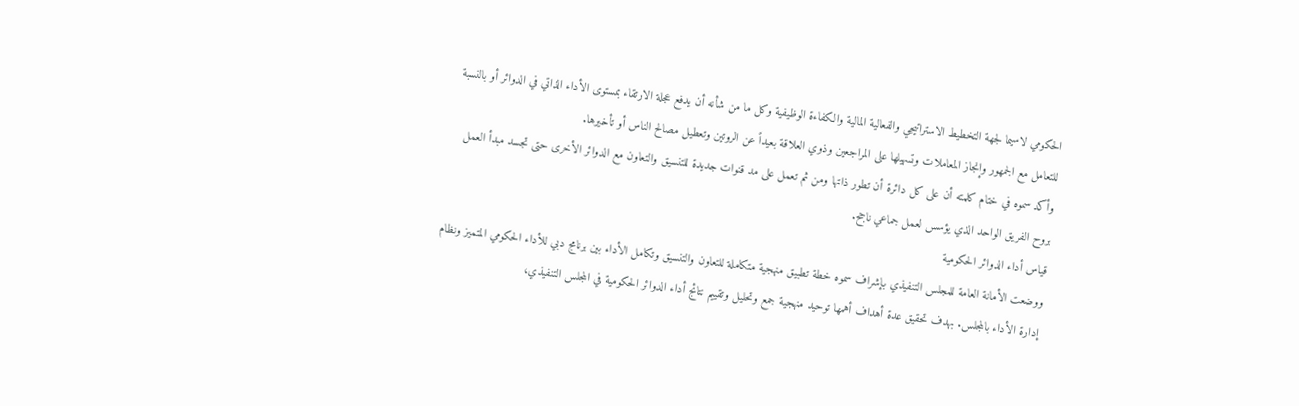الحكومي لاسيما لجهة التخطيط الاستراتيجي والفعالية المالية والكفاءة الوظيفية وكل ما من شأنه أن يدفع عجلة الارتقاء بمستوى الأداء الذاتي في الدوائر أو بالنسبة للتعامل مع الجمهور وإنجاز المعاملات وتسهيلها على المراجعين وذوي العلاقة بعيداً عن الروتين وتعطيل مصالح الناس أو تأخيرها.
وأكد سموه في ختام كلمته أن على كل دائرة أن تطور ذاتها ومن ثم تعمل على مد قنوات جديدة للتنسيق والتعاون مع الدوائر الأخرى حتى تجسد مبدأ العمل بروح الفريق الواحد الذي يؤسس لعمل جماعي ناجح.
قياس أداء الدوائر الحكومية
ووضعت الأمانة العامة للمجلس التنفيذي بإشراف سموه خطة تطبيق منهجية متكاملة للتعاون والتنسيق وتكامل الأداء بين برنامج دبي للأداء الحكومي المتميز ونظام إدارة الأداء بالمجلس. بهدف تحقيق عدة أهداف أهمها توحيد منهجية جمع وتحليل وتقييم نتائج أداء الدوائر الحكومية في المجلس التنفيذي،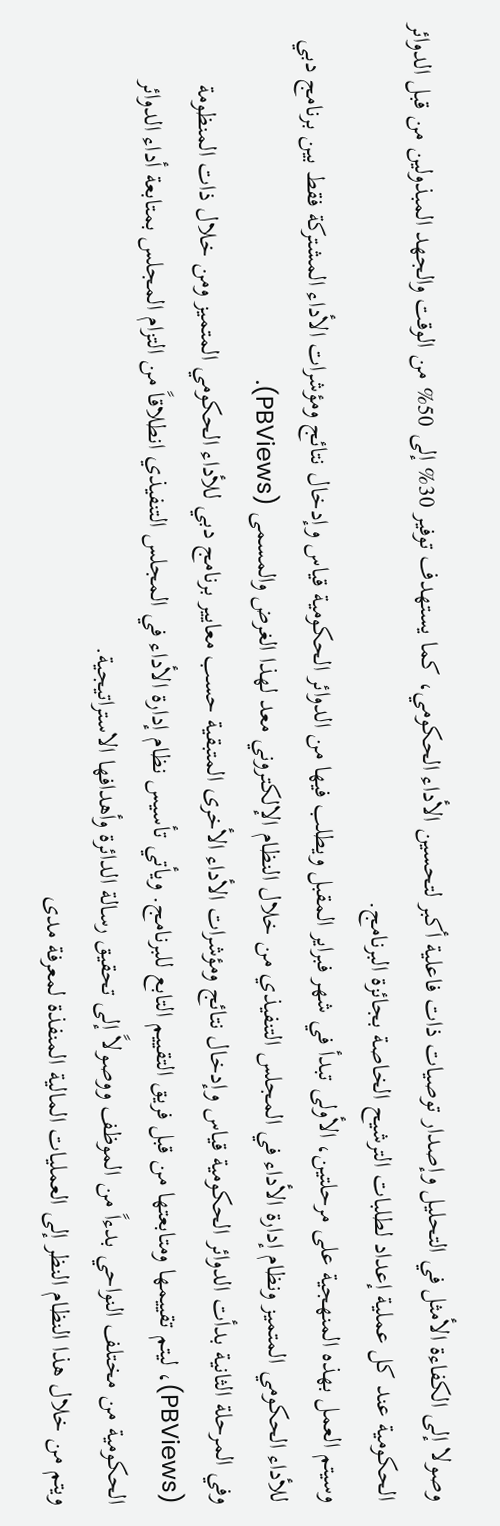وصولا إلى الكفاءة الأمثل في التحليل وإصدار توصيات ذات فاعلية أكبر لتحسين الأداء الحكومي، كما يستهدف توفير 30% إلى 50% من الوقت والجهد المبذولين من قبل الدوائر الحكومية عند كل عملية إعداد لطلبات الترشيح الخاصة بجائزة البرنامج.
وسيتم العمل بهذه المنهجية على مرحلتين، الأولى تبدأ في شهر فبراير المقبل ويطلب فيها من الدوائر الحكومية قياس وإدخال نتائج ومؤشرات الأداء المشتركة فقط بين برنامج دبي للأداء الحكومي المتميز ونظام إدارة الأداء في المجلس التنفيذي من خلال النظام الإلكتروني معد لهذا الغرض والمسمى (PBViews).
وفي المرحلة الثانية بدأت الدوائر الحكومية قياس وإدخال نتائج ومؤشرات الأداء الأخرى المتبقية حسب معايير برنامج دبي للأداء الحكومي المتميز ومن خلال ذات المنظومة (PBViews)، ليتم تقييمها ومتابعتها من قبل فريق التقييم التابع للبرنامج. ويأتي تأسيس نظام إدارة الأداء في المجلس التنفيذي انطلاقاً من التزام المجلس بمتابعة أداء الدوائر الحكومية من مختلف النواحي بدءاً من الموظف ووصولاً إلى تحقيق رسالة الدائرة وأهدافها الاستراتيجية.
ويتم من خلال هذا النظام النظر إلى العمليات المالية المنفذة لمعرفة مدى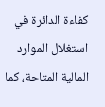كفاءة الدائرة في استغلال الموارد المالية المتاحة، كما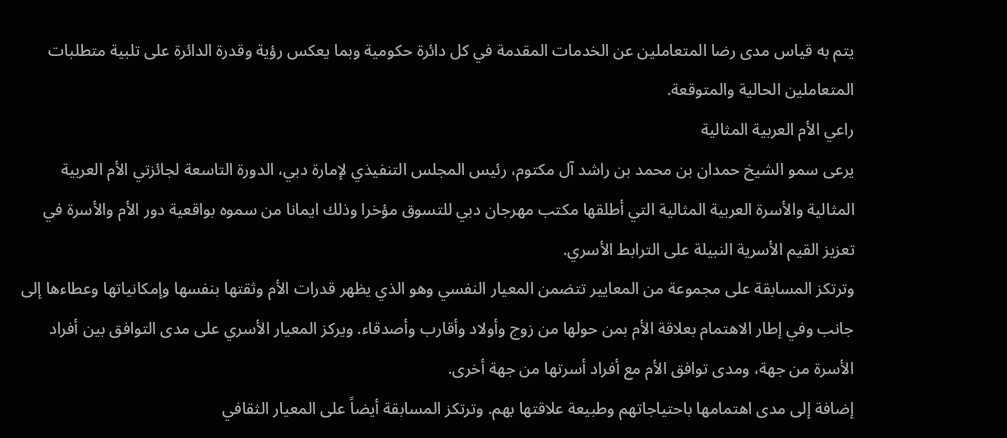يتم به قياس مدى رضا المتعاملين عن الخدمات المقدمة في كل دائرة حكومية وبما يعكس رؤية وقدرة الدائرة على تلبية متطلبات المتعاملين الحالية والمتوقعة.
راعي الأم العربية المثالية
يرعى سمو الشيخ حمدان بن محمد بن راشد آل مكتوم، رئيس المجلس التنفيذي لإمارة دبي، الدورة التاسعة لجائزتي الأم العربية المثالية والأسرة العربية المثالية التي أطلقها مكتب مهرجان دبي للتسوق مؤخرا وذلك ايمانا من سموه بواقعية دور الأم والأسرة في تعزيز القيم الأسرية النبيلة على الترابط الأسري.
وترتكز المسابقة على مجموعة من المعايير تتضمن المعيار النفسي وهو الذي يظهر قدرات الأم وثقتها بنفسها وإمكانياتها وعطاءها إلى جانب وفي إطار الاهتمام بعلاقة الأم بمن حولها من زوج وأولاد وأقارب وأصدقاء. ويركز المعيار الأسري على مدى التوافق بين أفراد الأسرة من جهة، ومدى توافق الأم مع أفراد أسرتها من جهة أخرى.
إضافة إلى مدى اهتمامها باحتياجاتهم وطبيعة علاقتها بهم. وترتكز المسابقة أيضاً على المعيار الثقافي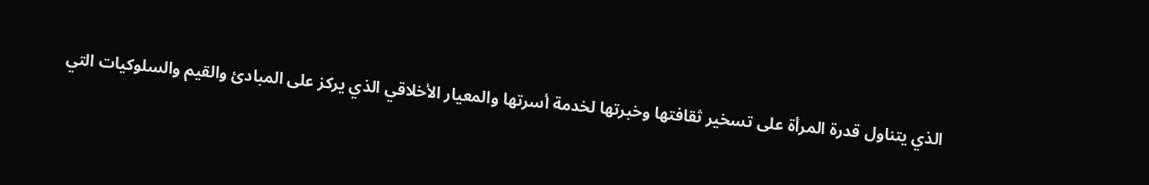الذي يتناول قدرة المرأة على تسخير ثقافتها وخبرتها لخدمة أسرتها والمعيار الأخلاقي الذي يركز على المبادئ والقيم والسلوكيات التي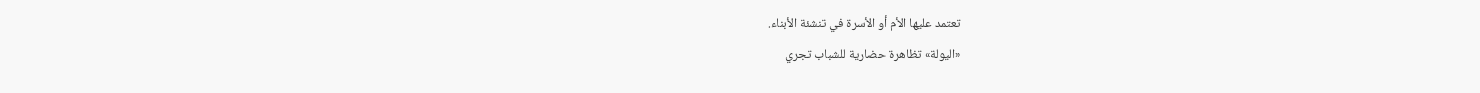تعتمد عليها الأم أو الأسرة في تنشئة الأبناء.
«اليولة» تظاهرة حضارية للشباب تجري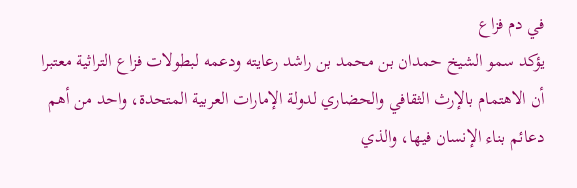في دم فزاع
يؤكد سمو الشيخ حمدان بن محمد بن راشد رعايته ودعمه لبطولات فزاع التراثية معتبرا أن الاهتمام بالإرث الثقافي والحضاري لدولة الإمارات العربية المتحدة، واحد من أهم دعائم بناء الإنسان فيها، والذي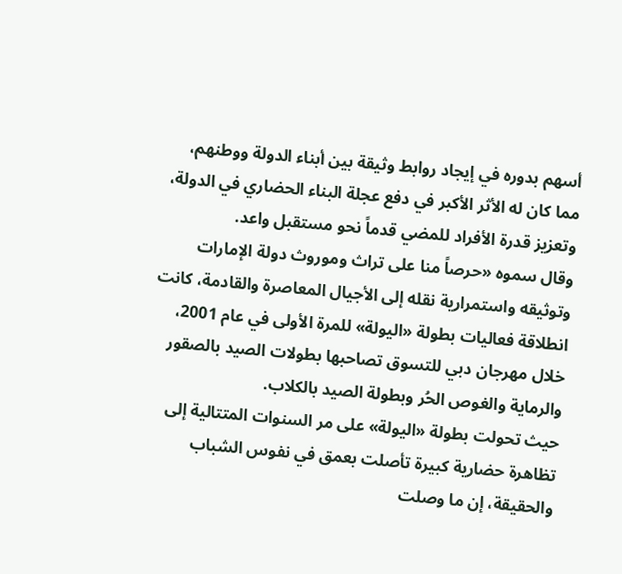أسهم بدوره في إيجاد روابط وثيقة بين أبناء الدولة ووطنهم، مما كان له الأثر الأكبر في دفع عجلة البناء الحضاري في الدولة، وتعزيز قدرة الأفراد للمضي قدماً نحو مستقبل واعد.
وقال سموه «حرصاً منا على تراث وموروث دولة الإمارات وتوثيقه واستمرارية نقله إلى الأجيال المعاصرة والقادمة، كانت انطلاقة فعاليات بطولة «اليولة» للمرة الأولى في عام 2001، خلال مهرجان دبي للتسوق تصاحبها بطولات الصيد بالصقور والرماية والغوص الحُر وبطولة الصيد بالكلاب.
حيث تحولت بطولة «اليولة» على مر السنوات المتتالية إلى تظاهرة حضارية كبيرة تأصلت بعمق في نفوس الشباب والحقيقة، إن ما وصلت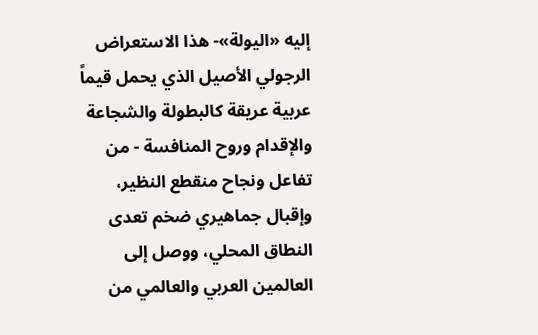إليه «اليولة»- هذا الاستعراض الرجولي الأصيل الذي يحمل قيماً عربية عريقة كالبطولة والشجاعة والإقدام وروح المنافسة - من تفاعل ونجاح منقطع النظير، وإقبال جماهيري ضخم تعدى النطاق المحلي، ووصل إلى العالمين العربي والعالمي من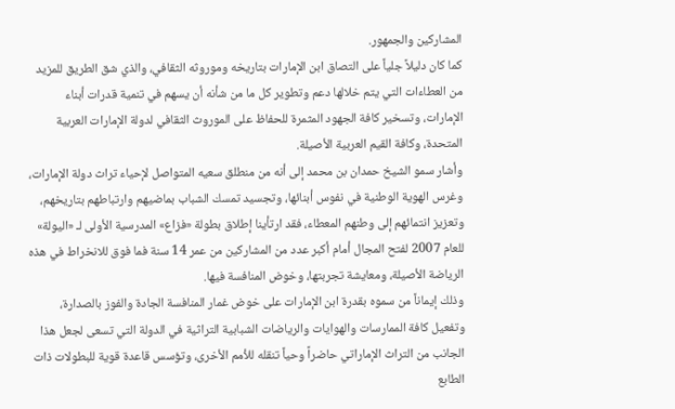المشاركين والجمهور.
كما كان دليلاً جلياً على التصاق ابن الإمارات بتاريخه وموروثه الثقافي، والذي شق الطريق للمزيد من العطاءات التي يتم خلالها دعم وتطوير كل ما من شأنه أن يسهم في تنمية قدرات أبناء الإمارات، وتسخير كافة الجهود المثمرة للحفاظ على الموروث الثقافي لدولة الإمارات العربية المتحدة، وكافة القيم العربية الأصيلة.
وأشار سمو الشيخ حمدان بن محمد إلى أنه من منطلق سعيه المتواصل لإحياء تراث دولة الإمارات، وغرس الهوية الوطنية في نفوس أبنائها، وتجسيد تمسك الشباب بماضيهم وارتباطهم بتاريخهم، وتعزيز انتمائهم إلى وطنهم المعطاء، فقد ارتأينا إطلاق بطولة «فزاع» المدرسية الأولى لـ «اليولة» للعام 2007 لفتح المجال أمام أكبر عدد من المشاركين من عمر 14 سنة فما فوق للانخراط في هذه الرياضة الأصيلة، ومعايشة تجربتها، وخوض المنافسة فيها.
وذلك إيماناً من سموه بقدرة ابن الإمارات على خوض غمار المنافسة الجادة والفوز بالصدارة، وتفعيل كافة الممارسات والهوايات والرياضات الشبابية التراثية في الدولة التي تسعى لجعل هذا الجانب من التراث الإماراتي حاضراً وحياً تنقله للأمم الأخرى، وتؤسس قاعدة قوية للبطولات ذات الطابع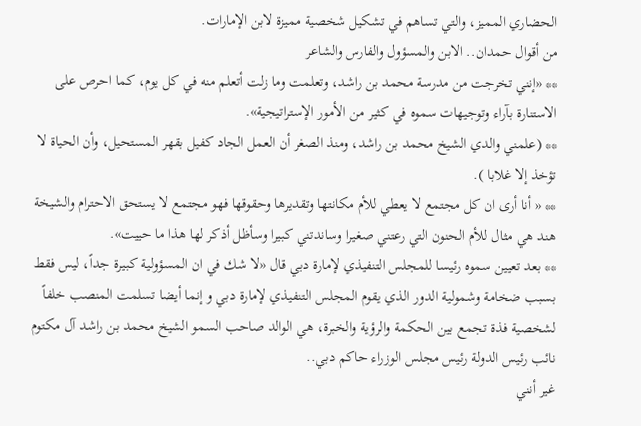الحضاري المميز، والتي تساهم في تشكيل شخصية مميزة لابن الإمارات.
من أقوال حمدان.. الابن والمسؤول والفارس والشاعر
** «إنني تخرجت من مدرسة محمد بن راشد، وتعلمت وما زلت أتعلم منه في كل يوم، كما احرص على الاستنارة بآراء وتوجيهات سموه في كثير من الأمور الإستراتيجية».
** (علمني والدي الشيخ محمد بن راشد، ومنذ الصغر أن العمل الجاد كفيل بقهر المستحيل، وأن الحياة لا تؤخذ إلا غلابا ).
** « أنا أرى ان كل مجتمع لا يعطي للأم مكانتها وتقديرها وحقوقها فهو مجتمع لا يستحق الاحترام والشيخة هند هي مثال للأم الحنون التي رعتني صغيرا وساندتني كبيرا وسأظل أذكر لها هذا ما حييت».
** بعد تعيين سموه رئيسا للمجلس التنفيذي لإمارة دبي قال «لا شك في ان المسؤولية كبيرة جداً، ليس فقط بسبب ضخامة وشمولية الدور الذي يقوم المجلس التنفيذي لإمارة دبي و إنما أيضا تسلمت المنصب خلفاً لشخصية فذة تجمع بين الحكمة والرؤية والخبرة، هي الوالد صاحب السمو الشيخ محمد بن راشد آل مكتوم نائب رئيس الدولة رئيس مجلس الوزراء حاكم دبي..
غير أنني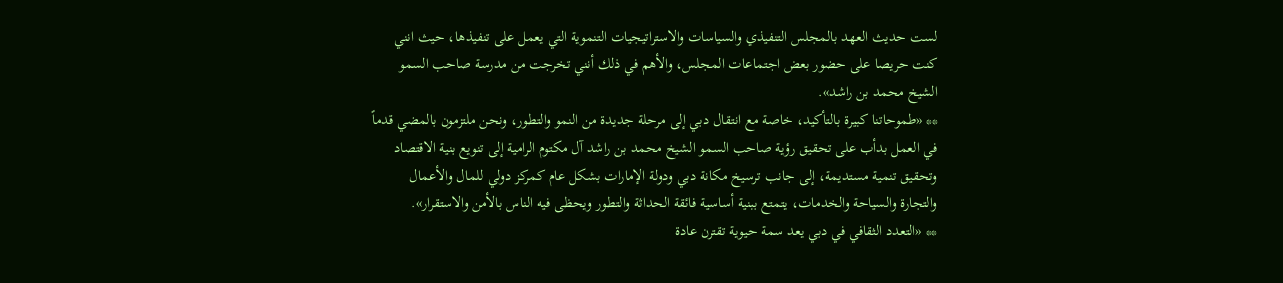لست حديث العهد بالمجلس التنفيذي والسياسات والاستراتيجيات التنموية التي يعمل على تنفيذها، حيث انني كنت حريصا على حضور بعض اجتماعات المجلس، والأهم في ذلك أنني تخرجت من مدرسة صاحب السمو الشيخ محمد بن راشد».
** «طموحاتنا كبيرة بالتأكيد، خاصة مع انتقال دبي إلى مرحلة جديدة من النمو والتطور، ونحن ملتزمون بالمضي قدماً في العمل بدأب على تحقيق رؤية صاحب السمو الشيخ محمد بن راشد آل مكتوم الرامية إلى تنويع بنية الاقتصاد وتحقيق تنمية مستديمة، إلى جانب ترسيخ مكانة دبي ودولة الإمارات بشكل عام كمركز دولي للمال والأعمال والتجارة والسياحة والخدمات، يتمتع ببنية أساسية فائقة الحداثة والتطور ويحظى فيه الناس بالأمن والاستقرار».
** «التعدد الثقافي في دبي يعد سمة حيوية تقترن عادة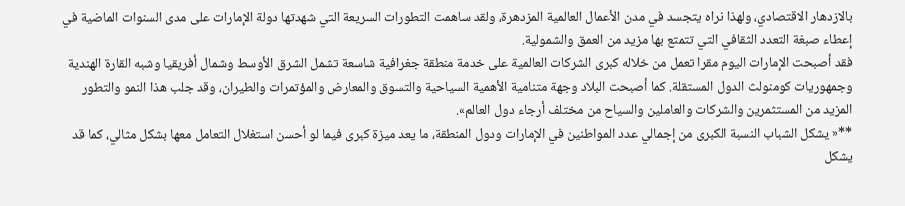بالازدهار الاقتصادي، ولهذا نراه يتجسد في مدن الأعمال العالمية المزدهرة، ولقد ساهمت التطورات السريعة التي شهدتها دولة الإمارات على مدى السنوات الماضية في إعطاء صبغة التعدد الثقافي التي تتمتع بها مزيد من العمق والشمولية.
فقد أصبحت الإمارات اليوم مقرا تعمل من خلاله كبرى الشركات العالمية على خدمة منطقة جغرافية شاسعة تشمل الشرق الأوسط وشمال أفريقيا وشبه القارة الهندية وجمهوريات كومنولث الدول المستقلة. كما أصبحت البلاد وجهة متنامية الأهمية السياحية والتسوق والمعارض والمؤتمرات والطيران، وقد جلب هذا النمو والتطور المزيد من المستثمرين والشركات والعاملين والسياح من مختلف أرجاء دول العالم».
**« يشكل الشباب النسبة الكبرى من إجمالي عدد المواطنين في الإمارات ودول المنطقة، ما يعد ميزة كبرى فيما لو أحسن استغلال التعامل معها بشكل مثالي، كما قد يشكل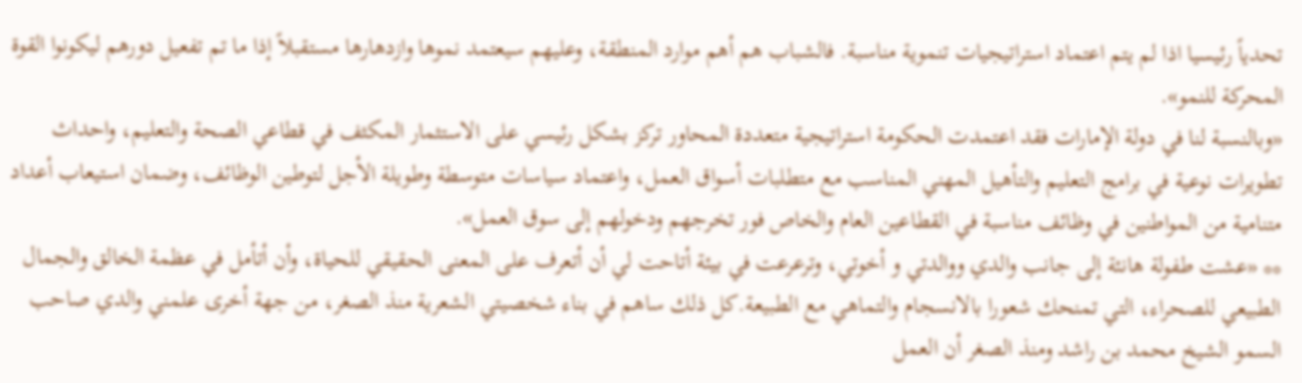تحدياً رئيسيا اذا لم يتم اعتماد استراتيجيات تنموية مناسبة. فالشباب هم أهم موارد المنطقة، وعليهم سيعتمد نموها وازدهارها مستقبلاً إذا ما تم تفعيل دورهم ليكونوا القوة المحركة للنمو».
«وبالنسبة لنا في دولة الإمارات فقد اعتمدت الحكومة استراتيجية متعددة المحاور تركز بشكل رئيسي على الاستثمار المكثف في قطاعي الصحة والتعليم، واحداث تطويرات نوعية في برامج التعليم والتأهيل المهني المناسب مع متطلبات أسواق العمل، واعتماد سياسات متوسطة وطويلة الأجل لتوطين الوظائف، وضمان استيعاب أعداد متنامية من المواطنين في وظائف مناسبة في القطاعين العام والخاص فور تخرجهم ودخولهم إلى سوق العمل».
** «عشت طفولة هانئة إلى جانب والدي ووالدتي و أخوتي، وترعرعت في بيئة أتاحت لي أن أتعرف على المعنى الحقيقي للحياة، وأن أتأمل في عظمة الخالق والجمال الطبيعي للصحراء، التي تمنحك شعورا بالانسجام والتماهي مع الطبيعة.كل ذلك ساهم في بناء شخصيتي الشعرية منذ الصغر، من جهة أخرى علمني والدي صاحب السمو الشيخ محمد بن راشد ومنذ الصغر أن العمل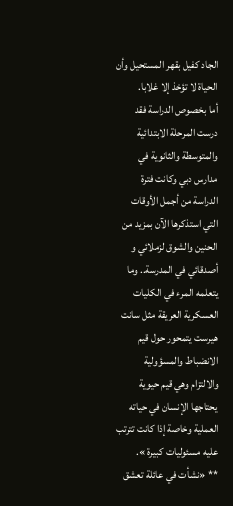الجاد كفيل بقهر المستحيل وأن الحياة لا تؤخذ إلا غلابا.
أما بخصوص الدراسة فقد درست المرحلة الابتدائية والمتوسطة والثانوية في مدارس دبي وكانت فترة الدراسة من أجمل الأوقات التي استذكرها الآن بمزيد من الحنين والشوق لزملائي و أصدقائي في المدرسة.. وما يتعلمه المرء في الكليات العسكرية العريقة مثل سانت هيرست يتمحور حول قيم الانضباط والمسؤولية والالتزام وهي قيم حيوية يحتاجها الإنسان في حياته العملية وخاصة إذا كانت تترتب عليه مسئوليات كبيرة ».
** «نشأت في عائلة تعشق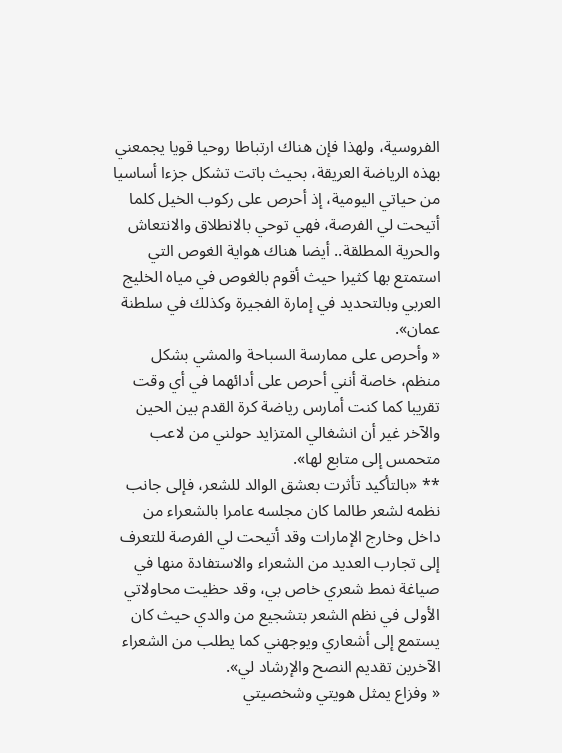الفروسية، ولهذا فإن هناك ارتباطا روحيا قويا يجمعني بهذه الرياضة العريقة، بحيث باتت تشكل جزءا أساسيا من حياتي اليومية، إذ أحرص على ركوب الخيل كلما أتيحت لي الفرصة، فهي توحي بالانطلاق والانتعاش والحرية المطلقة.. أيضا هناك هواية الغوص التي استمتع بها كثيرا حيث أقوم بالغوص في مياه الخليج العربي وبالتحديد في إمارة الفجيرة وكذلك في سلطنة عمان».
« وأحرص على ممارسة السباحة والمشي بشكل منظم، خاصة أنني أحرص على أدائهما في أي وقت تقريبا كما كنت أمارس رياضة كرة القدم بين الحين والآخر غير أن انشغالي المتزايد حولني من لاعب متحمس إلى متابع لها».
** «بالتأكيد تأثرت بعشق الوالد للشعر، فإلى جانب نظمه لشعر طالما كان مجلسه عامرا بالشعراء من داخل وخارج الإمارات وقد أتيحت لي الفرصة للتعرف إلى تجارب العديد من الشعراء والاستفادة منها في صياغة نمط شعري خاص بي، وقد حظيت محاولاتي الأولى في نظم الشعر بتشجيع من والدي حيث كان يستمع إلى أشعاري ويوجهني كما يطلب من الشعراء الآخرين تقديم النصح والإرشاد لي».
« وفزاع يمثل هويتي وشخصيتي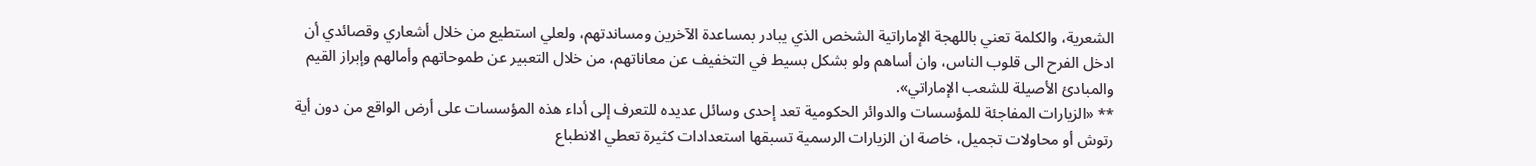الشعرية، والكلمة تعني باللهجة الإماراتية الشخص الذي يبادر بمساعدة الآخرين ومساندتهم، ولعلي استطيع من خلال أشعاري وقصائدي أن ادخل الفرح الى قلوب الناس، وان أساهم ولو بشكل بسيط في التخفيف عن معاناتهم، من خلال التعبير عن طموحاتهم وأمالهم وإبراز القيم والمبادئ الأصيلة للشعب الإماراتي».
** «الزيارات المفاجئة للمؤسسات والدوائر الحكومية تعد إحدى وسائل عديده للتعرف إلى أداء هذه المؤسسات على أرض الواقع من دون أية رتوش أو محاولات تجميل، خاصة ان الزيارات الرسمية تسبقها استعدادات كثيرة تعطي الانطباع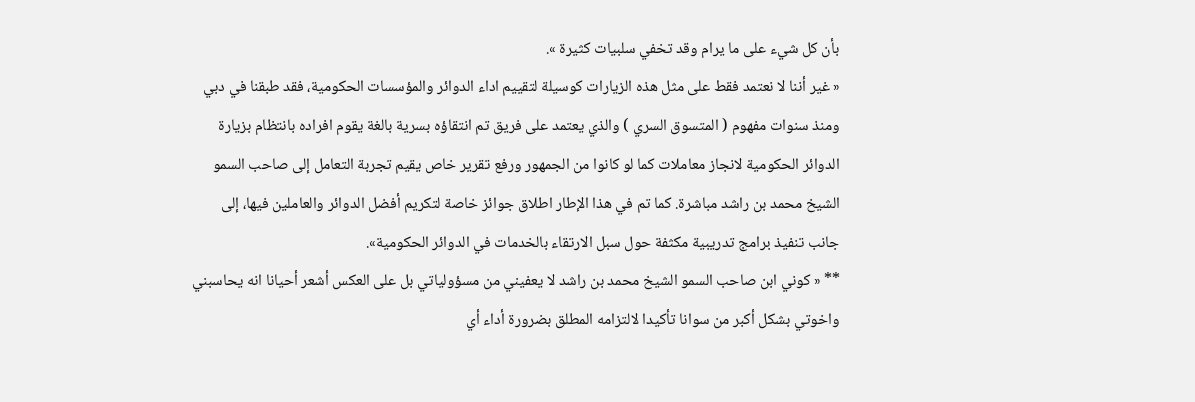بأن كل شيء على ما يرام وقد تخفي سلبيات كثيرة ».
« غير أننا لا نعتمد فقط على مثل هذه الزيارات كوسيلة لتقييم اداء الدوائر والمؤسسات الحكومية، فقد طبقنا في دبي ومنذ سنوات مفهوم ( المتسوق السري ) والذي يعتمد على فريق تم انتقاؤه بسرية بالغة يقوم افراده بانتظام بزيارة الدوائر الحكومية لانجاز معاملات كما لو كانوا من الجمهور ورفع تقرير خاص يقيم تجربة التعامل إلى صاحب السمو الشيخ محمد بن راشد مباشرة. كما تم في هذا الإطار اطلاق جوائز خاصة لتكريم أفضل الدوائر والعاملين فيها، إلى جانب تنفيذ برامج تدريبية مكثفة حول سبل الارتقاء بالخدمات في الدوائر الحكومية».
** « كوني ابن صاحب السمو الشيخ محمد بن راشد لا يعفيني من مسؤولياتي بل على العكس أشعر أحيانا انه يحاسبني واخوتي بشكل أكبر من سوانا تأكيدا لالتزامه المطلق بضرورة أداء أي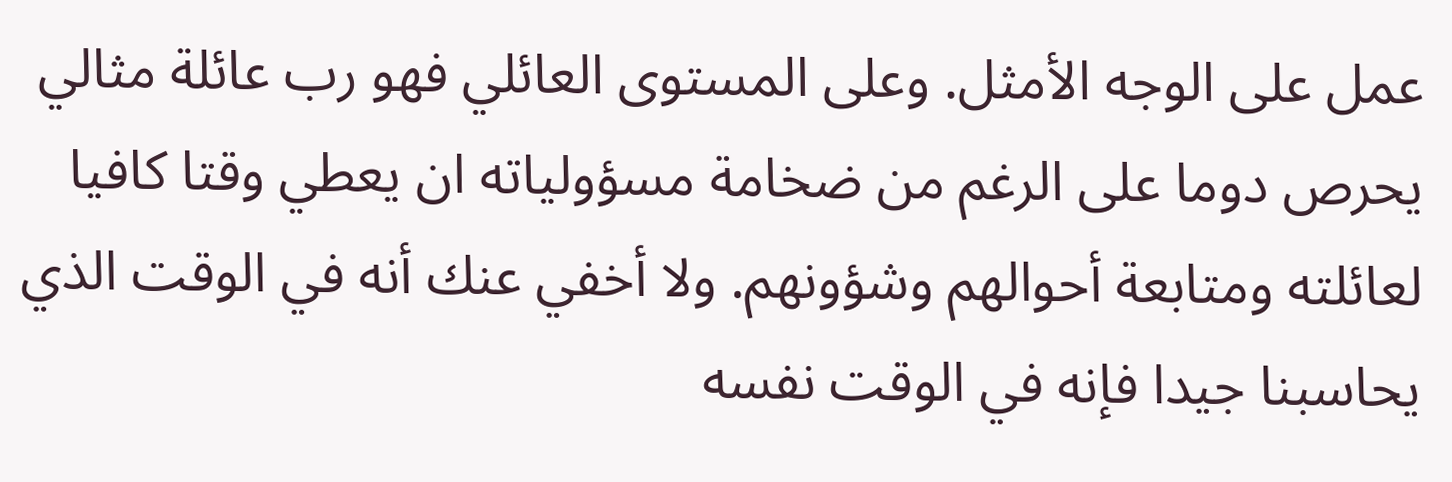عمل على الوجه الأمثل. وعلى المستوى العائلي فهو رب عائلة مثالي يحرص دوما على الرغم من ضخامة مسؤولياته ان يعطي وقتا كافيا لعائلته ومتابعة أحوالهم وشؤونهم. ولا أخفي عنك أنه في الوقت الذي يحاسبنا جيدا فإنه في الوقت نفسه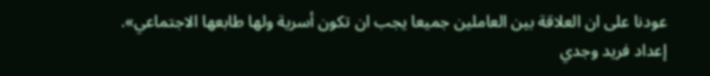عودنا على ان العلاقة بين العاملين جميعا يجب ان تكون أسرية ولها طابعها الاجتماعي».
إعداد فريد وجدي